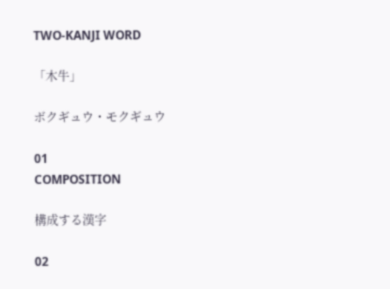TWO-KANJI WORD

「木牛」

ボクギュウ・モクギュウ

01
COMPOSITION

構成する漢字

02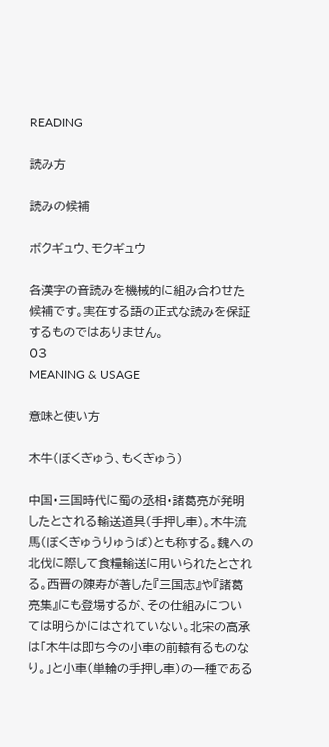READING

読み方

読みの候補

ボクギュウ、モクギュウ

各漢字の音読みを機械的に組み合わせた候補です。実在する語の正式な読みを保証するものではありません。
03
MEANING & USAGE

意味と使い方

木牛(ぼくぎゅう、もくぎゅう)

中国・三国時代に蜀の丞相・諸葛亮が発明したとされる輸送道具(手押し車)。木牛流馬(ぼくぎゅうりゅうば)とも称する。魏への北伐に際して食糧輸送に用いられたとされる。西晋の陳寿が著した『三国志』や『諸葛亮集』にも登場するが、その仕組みについては明らかにはされていない。北宋の高承は「木牛は即ち今の小車の前轅有るものなり。」と小車(単輪の手押し車)の一種である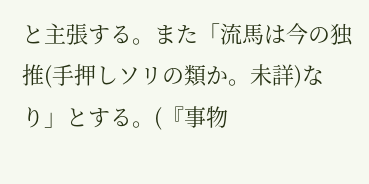と主張する。また「流馬は今の独推(手押しソリの類か。未詳)なり」とする。(『事物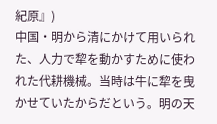紀原』)
中国・明から清にかけて用いられた、人力で犂を動かすために使われた代耕機械。当時は牛に犂を曳かせていたからだという。明の天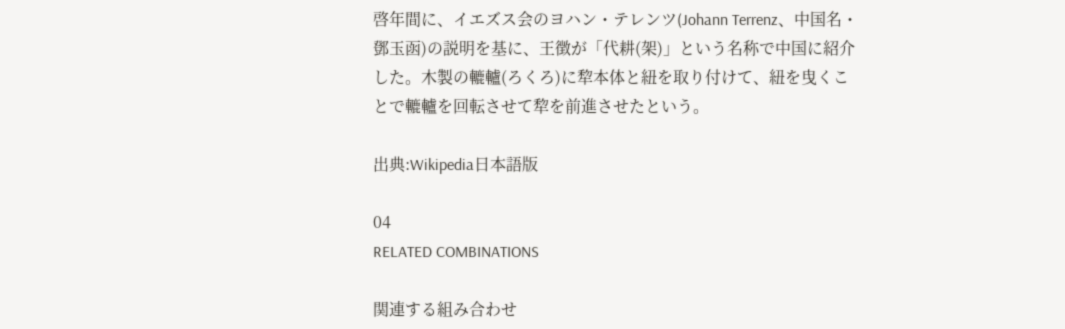啓年間に、イエズス会のヨハン・テレンツ(Johann Terrenz、中国名・鄧玉函)の説明を基に、王徴が「代耕(架)」という名称で中国に紹介した。木製の轆轤(ろくろ)に犂本体と紐を取り付けて、紐を曳くことで轆轤を回転させて犂を前進させたという。

出典:Wikipedia日本語版

04
RELATED COMBINATIONS

関連する組み合わせ